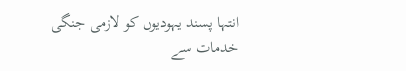انتہا پسند یہودیوں کو لازمی جنگی خدمات سے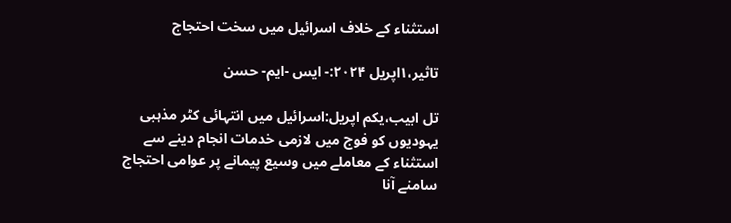استثناء کے خلاف اسرائیل میں سخت احتجاج

تاثیر،۱اپریل ۲۰۲۴:- ایس -ایم- حسن

تل ابیب،یکم اپریل:اسرائیل میں انتہائی کٹر مذہبی یہودیوں کو فوج میں لازمی خدمات انجام دینے سے استثناء کے معاملے میں وسیع پیمانے پر عوامی احتجاج سامنے آنا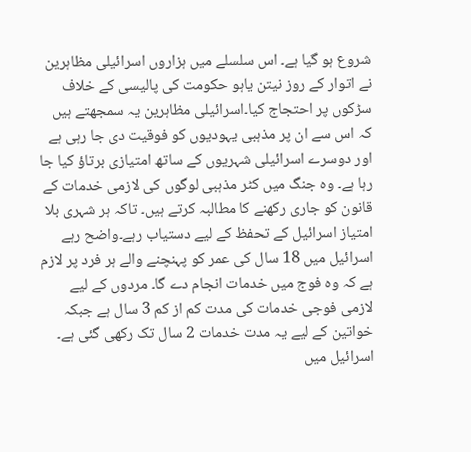شروع ہو گیا ہے۔ اس سلسلے میں ہزاروں اسرائیلی مظاہرین نے اتوار کے روز نیتن یاہو حکومت کی پالیسی کے خلاف سڑکوں پر احتجاج کیا۔اسرائیلی مظاہرین یہ سمجھتے ہیں کہ اس سے ان پر مذہبی یہودیوں کو فوقیت دی جا رہی ہے اور دوسرے اسرائیلی شہریوں کے ساتھ امتیازی برتاؤ کیا جا رہا ہے۔ وہ جنگ میں کٹر مذہبی لوگوں کی لازمی خدمات کے قانون کو جاری رکھنے کا مطالبہ کرتے ہیں۔ تاکہ ہر شہری بلا امتیاز اسرائیل کے تحفظ کے لیے دستیاب رہے۔واضح رہے اسرائیل میں 18 سال کی عمر کو پہنچنے والے ہر فرد پر لازم ہے کہ وہ فوج میں خدمات انجام دے گا۔ مردوں کے لیے لازمی فوجی خدمات کی مدت کم از کم 3 سال ہے جبکہ خواتین کے لیے یہ مدت خدمات 2 سال تک رکھی گئی ہے۔ اسرائیل میں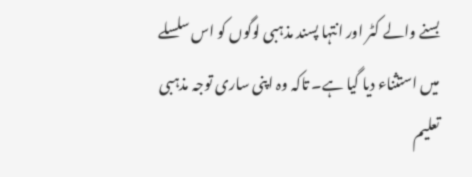بسنے والے کٹر اور انتہا پسند مذہبی لوگوں کو اس سلسلے میں استثناء دیا گیا ہے۔ تاکہ وہ اپنی ساری توجہ مذہبی تعلیم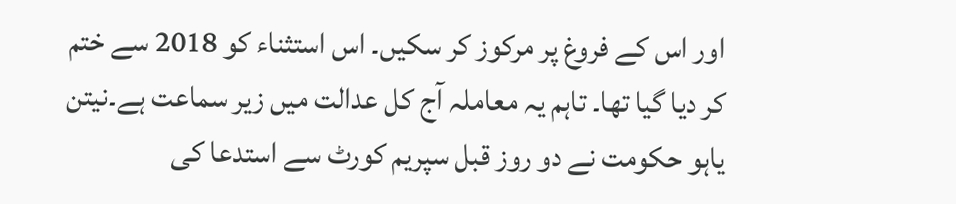اور اس کے فروغ پر مرکوز کر سکیں۔ اس استثناء کو 2018 سے ختم کر دیا گیا تھا۔ تاہم یہ معاملہ آج کل عدالت میں زیر سماعت ہے۔نیتن یاہو حکومت نے دو روز قبل سپریم کورٹ سے استدعا کی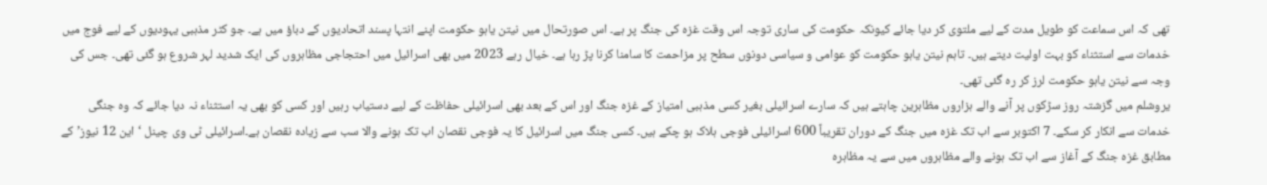تھی کہ اس سماعت کو طویل مدت کے لیے ملتوی کر دیا جائے کیونکہ حکومت کی ساری توجہ اس وقت غزہ کی جنگ پر ہے۔ اس صورتحال میں نیتن یاہو حکومت اپنے انتہا پسند اتحادیوں کے دباؤ میں ہے۔ جو کٹر مذہبی یہودیوں کے لیے فوج میں خدمات سے استثناء کو بہت اولیت دیتے ہیں۔ تاہم نیتن یاہو حکومت کو عوامی و سیاسی دونوں سطح پر مزاحمت کا سامنا کرنا پڑ رہا ہے۔ خیال رہے 2023 میں بھی اسرائیل میں احتجاجی مظاہروں کی ایک شدید لہر شروع ہو گئی تھی۔ جس کی وجہ سے نیتن یاہو حکومت لرز کر رہ گئی تھی۔
یروشلم میں گزشتہ روز سڑکوں پر آنے والے ہزاروں مظاہرین چاہتے ہیں کہ سارے اسرائیلی بغیر کسی مذہبی امتیاز کے غزہ جنگ اور اس کے بعد بھی اسرائیلی حفاظت کے لیے دستیاب رہیں اور کسی کو بھی یہ استثناء نہ دیا جائے کہ وہ جنگی خدمات سے انکار کر سکے۔ 7 اکتوبر سے اب تک غزہ میں جنگ کے دوران تقریباً 600 اسرائیلی فوجی ہلاک ہو چکے ہیں۔ کسی جنگ میں اسرائیل کا یہ فوجی نقصان اب تک ہونے والا سب سے زیادہ نقصان ہے۔اسرائیلی ٹی وی چینل ‘این 12 نیوز’ کے مطابق غزہ جنگ کے آغاز سے اب تک ہونے والے مظاہروں میں سے یہ مظاہرہ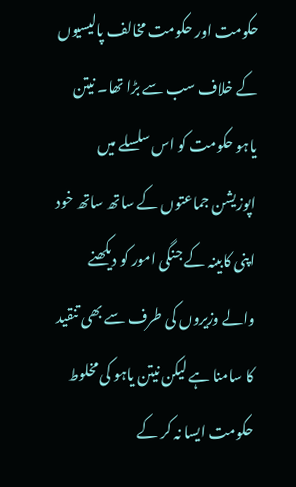حکومت اور حکومت مخالف پالیسیوں کے خلاف سب سے بڑا تھا۔ نیتن یاہو حکومت کو اس سلسلے میں اپوزیشن جماعتوں کے ساتھ ساتھ خود اپنی کابینہ کے جنگی امور کو دیکھنے والے وزیروں کی طرف سے بھی تنقید کا سامنا ہے لیکن نیتن یاہو کی مخلوط حکومت ایسا نہ کر کے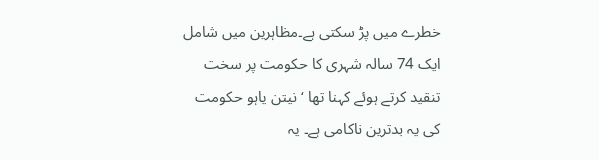خطرے میں پڑ سکتی ہے۔مظاہرین میں شامل ایک 74 سالہ شہری کا حکومت پر سخت تنقید کرتے ہوئے کہنا تھا ‘نیتن یاہو حکومت کی یہ بدترین ناکامی ہے۔ یہ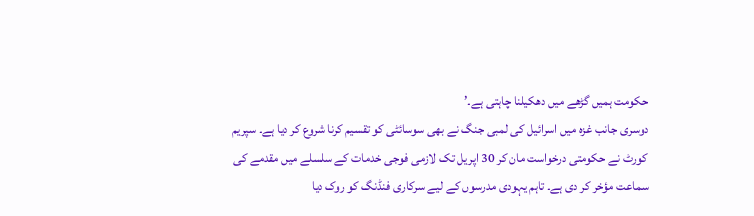حکومت ہمیں گڑھے میں دھکیلنا چاہتی ہے۔’
دوسری جانب غزہ میں اسرائیل کی لمبی جنگ نے بھی سوسائٹی کو تقسیم کرنا شروع کر دیا ہے۔ سپریم کورٹ نے حکومتی درخواست مان کر 30 اپریل تک لازمی فوجی خدمات کے سلسلے میں مقدمے کی سماعت مؤخر کر دی ہے۔ تاہم یہودی مدرسوں کے لیے سرکاری فنڈنگ کو روک دیا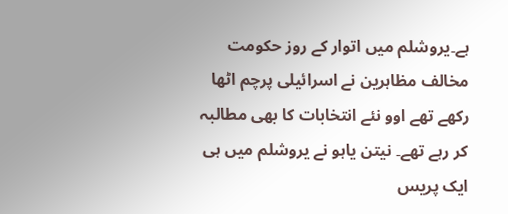ہے۔یروشلم میں اتوار کے روز حکومت مخالف مظاہرین نے اسرائیلی پرچم اٹھا رکھے تھے اوو نئے انتخابات کا بھی مطالبہ کر رہے تھے۔ نیتن یاہو نے یروشلم میں ہی ایک پریس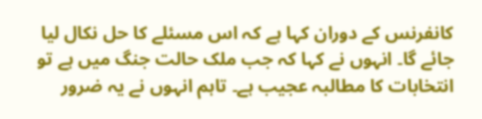کانفرنس کے دوران کہا ہے کہ اس مسئلے کا حل نکال لیا جائے گا۔ انہوں نے کہا کہ جب ملک حالت جنگ میں ہے تو انتخابات کا مطالبہ عجیب ہے۔ تاہم انہوں نے یہ ضرور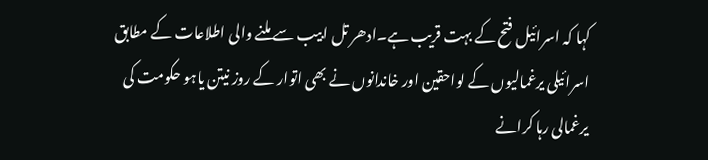کہا کہ اسرائیل فتح کے بہت قریب ہے۔ادھر تل ابیب سے ملنے والی اطلاعات کے مطابق اسرائیلی یرغمالیوں کے لواحقین اور خاندانوں نے بھی اتوار کے روز نیتن یاہو حکومت کی یرغمالی رہا کرانے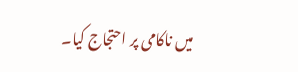میں ناکامی پر احتجاج کیا۔